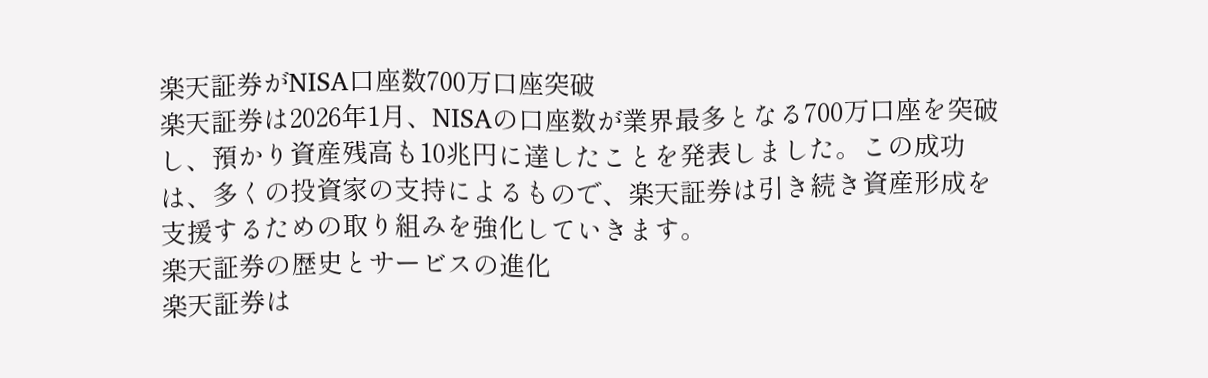楽天証券がNISA口座数700万口座突破
楽天証券は2026年1月、NISAの口座数が業界最多となる700万口座を突破し、預かり資産残高も10兆円に達したことを発表しました。この成功は、多くの投資家の支持によるもので、楽天証券は引き続き資産形成を支援するための取り組みを強化していきます。
楽天証券の歴史とサービスの進化
楽天証券は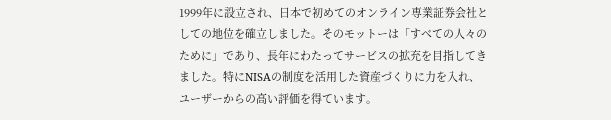1999年に設立され、日本で初めてのオンライン専業証券会社としての地位を確立しました。そのモットーは「すべての人々のために」であり、長年にわたってサービスの拡充を目指してきました。特にNISAの制度を活用した資産づくりに力を入れ、ユーザーからの高い評価を得ています。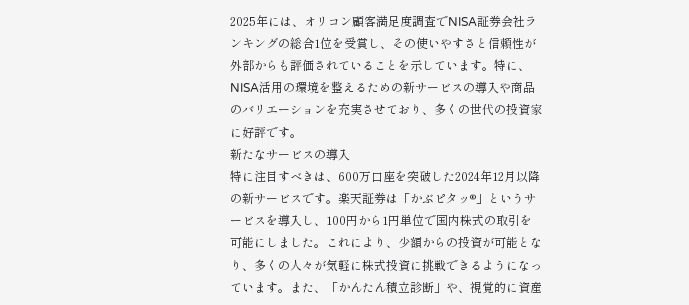2025年には、オリコン顧客満足度調査でNISA証券会社ランキングの総合1位を受賞し、その使いやすさと信頼性が外部からも評価されていることを示しています。特に、NISA活用の環境を整えるための新サービスの導入や商品のバリエーションを充実させており、多くの世代の投資家に好評です。
新たなサービスの導入
特に注目すべきは、600万口座を突破した2024年12月以降の新サービスです。楽天証券は「かぶピタッ®」というサービスを導入し、100円から1円単位で国内株式の取引を可能にしました。これにより、少額からの投資が可能となり、多くの人々が気軽に株式投資に挑戦できるようになっています。また、「かんたん積立診断」や、視覚的に資産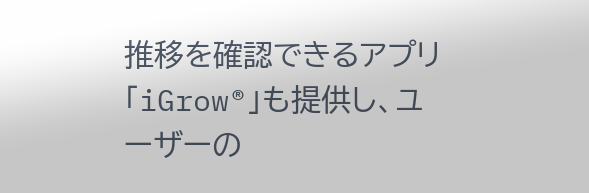推移を確認できるアプリ「iGrow®」も提供し、ユーザーの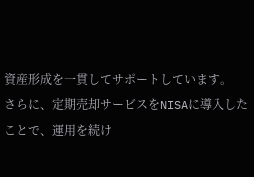資産形成を一貫してサポートしています。
さらに、定期売却サービスをNISAに導入したことで、運用を続け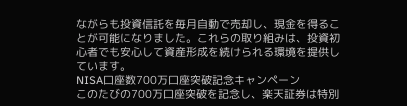ながらも投資信託を毎月自動で売却し、現金を得ることが可能になりました。これらの取り組みは、投資初心者でも安心して資産形成を続けられる環境を提供しています。
NISA口座数700万口座突破記念キャンペーン
このたびの700万口座突破を記念し、楽天証券は特別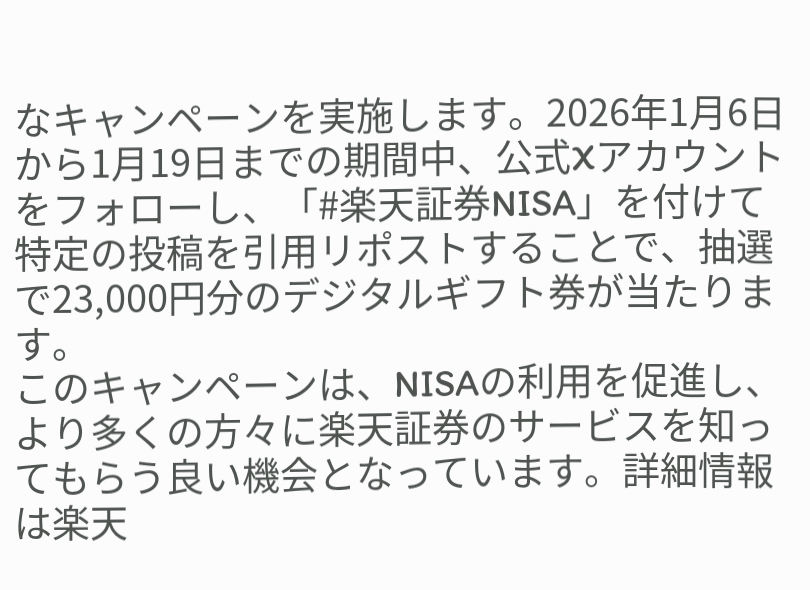なキャンペーンを実施します。2026年1月6日から1月19日までの期間中、公式Xアカウントをフォローし、「#楽天証券NISA」を付けて特定の投稿を引用リポストすることで、抽選で23,000円分のデジタルギフト券が当たります。
このキャンペーンは、NISAの利用を促進し、より多くの方々に楽天証券のサービスを知ってもらう良い機会となっています。詳細情報は楽天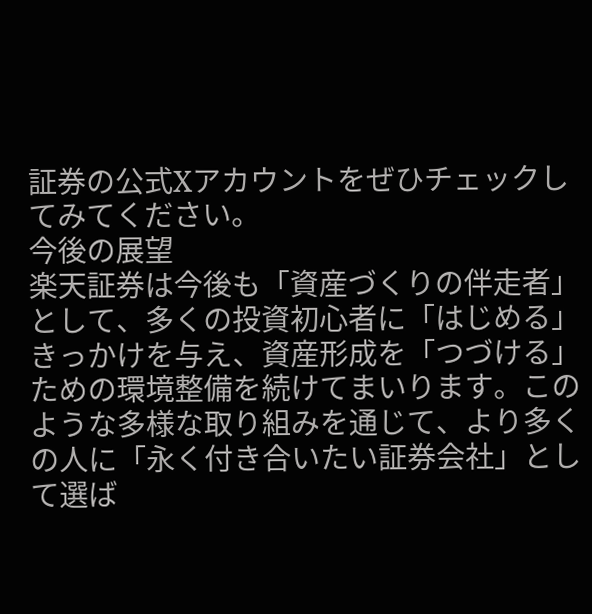証券の公式Xアカウントをぜひチェックしてみてください。
今後の展望
楽天証券は今後も「資産づくりの伴走者」として、多くの投資初心者に「はじめる」きっかけを与え、資産形成を「つづける」ための環境整備を続けてまいります。このような多様な取り組みを通じて、より多くの人に「永く付き合いたい証券会社」として選ば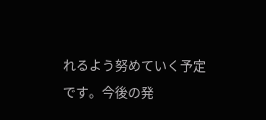れるよう努めていく予定です。今後の発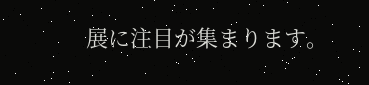展に注目が集まります。